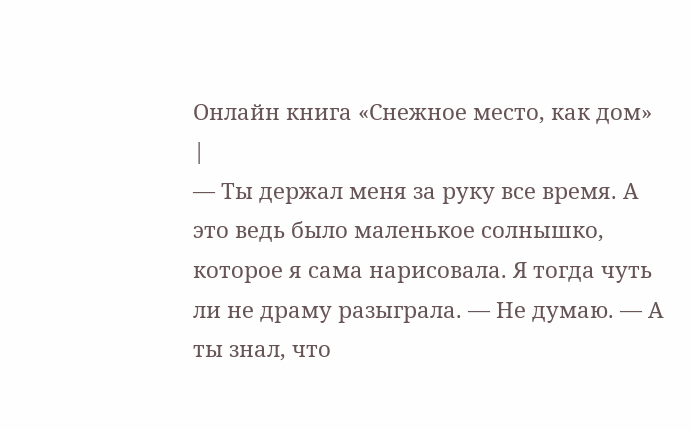Онлайн книга «Снежное место, как дом»
|
— Ты держал меня за руку все время. А это ведь было маленькое солнышко, которое я сама нарисовала. Я тогда чуть ли не драму разыграла. — Не думаю. — А ты знал, что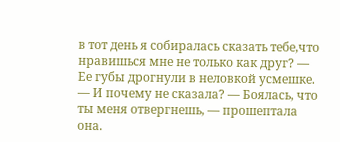в тот день я собиралась сказать тебе,что нравишься мне не только как друг? — Ее губы дрогнули в неловкой усмешке. — И почему не сказала? — Боялась, что ты меня отвергнешь, — прошептала она.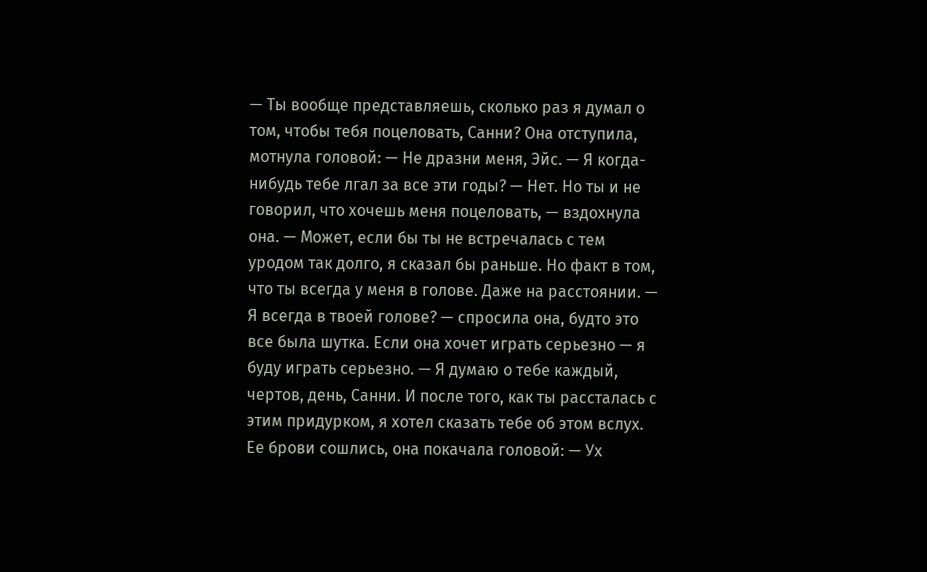— Ты вообще представляешь, сколько раз я думал о том, чтобы тебя поцеловать, Санни? Она отступила, мотнула головой: — Не дразни меня, Эйс. — Я когда-нибудь тебе лгал за все эти годы? — Нет. Но ты и не говорил, что хочешь меня поцеловать, — вздохнула она. — Может, если бы ты не встречалась с тем уродом так долго, я сказал бы раньше. Но факт в том, что ты всегда у меня в голове. Даже на расстоянии. — Я всегда в твоей голове? — спросила она, будто это все была шутка. Если она хочет играть серьезно — я буду играть серьезно. — Я думаю о тебе каждый, чертов, день, Санни. И после того, как ты рассталась с этим придурком, я хотел сказать тебе об этом вслух. Ее брови сошлись, она покачала головой: — Ух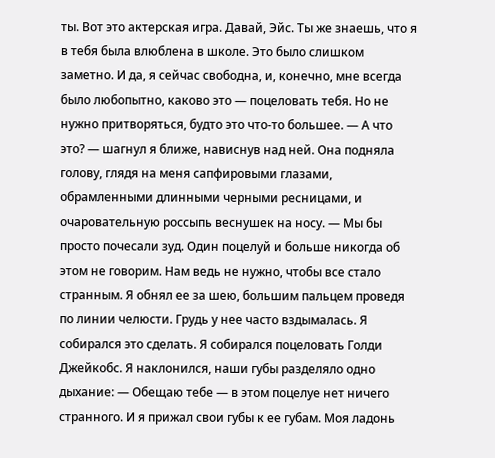ты. Вот это актерская игра. Давай, Эйс. Ты же знаешь, что я в тебя была влюблена в школе. Это было слишком заметно. И да, я сейчас свободна, и, конечно, мне всегда было любопытно, каково это — поцеловать тебя. Но не нужно притворяться, будто это что-то большее. — А что это? — шагнул я ближе, нависнув над ней. Она подняла голову, глядя на меня сапфировыми глазами, обрамленными длинными черными ресницами, и очаровательную россыпь веснушек на носу. — Мы бы просто почесали зуд. Один поцелуй и больше никогда об этом не говорим. Нам ведь не нужно, чтобы все стало странным. Я обнял ее за шею, большим пальцем проведя по линии челюсти. Грудь у нее часто вздымалась. Я собирался это сделать. Я собирался поцеловать Голди Джейкобс. Я наклонился, наши губы разделяло одно дыхание: — Обещаю тебе — в этом поцелуе нет ничего странного. И я прижал свои губы к ее губам. Моя ладонь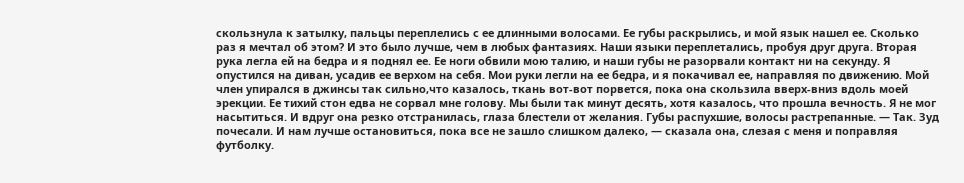скользнула к затылку, пальцы переплелись с ее длинными волосами. Ее губы раскрылись, и мой язык нашел ее. Сколько раз я мечтал об этом? И это было лучше, чем в любых фантазиях. Наши языки переплетались, пробуя друг друга. Вторая рука легла ей на бедра и я поднял ее. Ее ноги обвили мою талию, и наши губы не разорвали контакт ни на секунду. Я опустился на диван, усадив ее верхом на себя. Мои руки легли на ее бедра, и я покачивал ее, направляя по движению. Мой член упирался в джинсы так сильно,что казалось, ткань вот-вот порвется, пока она скользила вверх-вниз вдоль моей эрекции. Ее тихий стон едва не сорвал мне голову. Мы были так минут десять, хотя казалось, что прошла вечность. Я не мог насытиться. И вдруг она резко отстранилась, глаза блестели от желания. Губы распухшие, волосы растрепанные. — Так. Зуд почесали. И нам лучше остановиться, пока все не зашло слишком далеко, — сказала она, слезая с меня и поправляя футболку.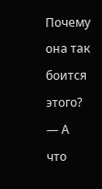Почему она так боится этого? — А что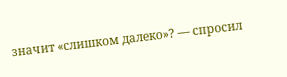значит «слишком далеко»? — спросил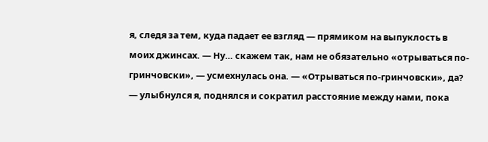я, следя за тем, куда падает ее взгляд — прямиком на выпуклость в моих джинсах. — Ну… скажем так, нам не обязательно «отрываться по-гринчовски», — усмехнулась она. — «Отрываться по-гринчовски», да? — улыбнулся я, поднялся и сократил расстояние между нами, пока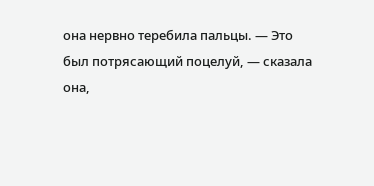она нервно теребила пальцы. — Это был потрясающий поцелуй, — сказала она,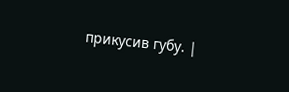прикусив губу. |